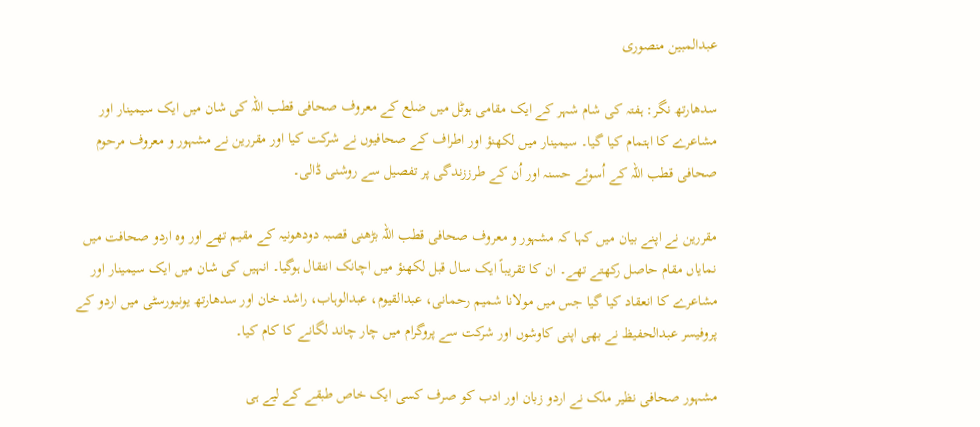عبدالمبین منصوری

سدھارتھ نگر: ہفتہ کی شام شہر کے ایک مقامی ہوٹل میں ضلع کے معروف صحافی قطب اللہ کی شان میں ایک سیمینار اور مشاعرے کا اہتمام کیا گیا۔ سیمینار میں لکھنؤ اور اطراف کے صحافیوں نے شرکت کیا اور مقررین نے مشہور و معروف مرحوم صحافی قطب اللہ کے اُسوئے حسنہ اور اُن کے طرززندگی پر تفصیل سے روشنی ڈالی۔

مقررین نے اپنے بیان میں کہا کہ مشہور و معروف صحافی قطب اللہ بڑھنی قصبہ دودھونیہ کے مقیم تھے اور وہ اردو صحافت میں نمایاں مقام حاصل رکھتے تھے۔ ان کا تقریباً ایک سال قبل لکھنؤ میں اچانک انتقال ہوگیا۔ انہیں کی شان میں ایک سیمینار اور مشاعرے کا انعقاد کیا گیا جس میں مولانا شمیم رحمانی، عبدالقیوم، عبدالوہاب، راشد خان اور سدھارتھ یونیورسٹی میں اردو کے پروفیسر عبدالحفیظ نے بھی اپنی کاوشوں اور شرکت سے پروگرام میں چار چاند لگانے کا کام کیا۔

مشہور صحافی نظیر ملک نے اردو زبان اور ادب کو صرف کسی ایک خاص طبقے کے لیے ہی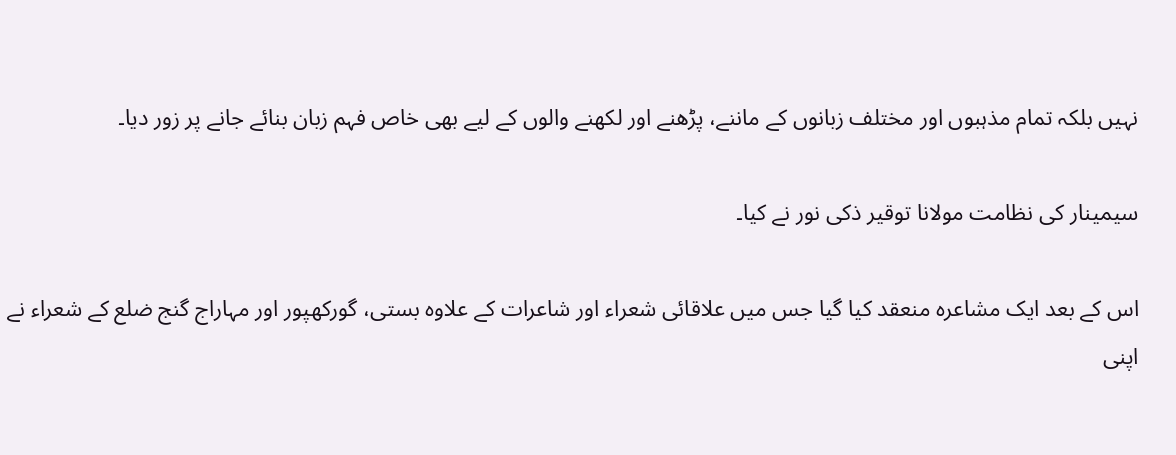نہیں بلکہ تمام مذہبوں اور مختلف زبانوں کے ماننے، پڑھنے اور لکھنے والوں کے لیے بھی خاص فہم زبان بنائے جانے پر زور دیا۔

سیمینار کی نظامت مولانا توقیر ذکی نور نے کیا۔

اس کے بعد ایک مشاعرہ منعقد کیا گیا جس میں علاقائی شعراء اور شاعرات کے علاوہ بستی، گورکھپور اور مہاراج گنج ضلع کے شعراء نے اپنی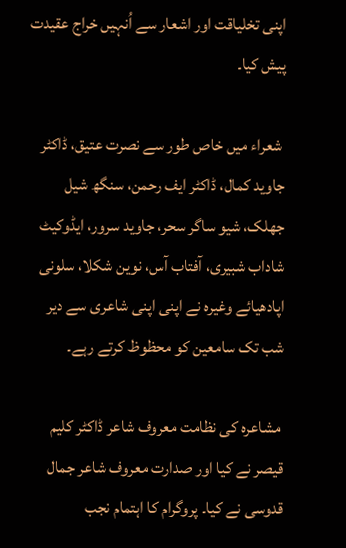اپنی تخلیاقت اور اشعار سے اُنہیں خراج عقیدت پیش کیا۔

 شعراء میں خاص طور سے نصرت عتیق، ڈاکٹر جاوید کمال، ڈاکٹر ایف رحمن، سنگھ شیل جھلک، شیو ساگر سحر، جاوید سرور، ایڈوکیٹ شاداب شبیری، آفتاب آس، نوین شکلا، سلونی اپادھیائے وغیرہ نے اپنی اپنی شاعری سے دیر شب تک سامعین کو محظوظ کرتے رہے۔

 مشاعرہ کی نظامت معروف شاعر ڈاکٹر کلیم قیصر نے کیا اور صدارت معروف شاعر جمال قدوسی نے کیا۔ پروگرام کا اہتمام نجب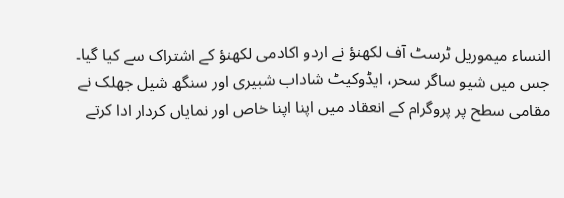النساء میموریل ٹرسٹ آف لکھنؤ نے اردو اکادمی لکھنؤ کے اشتراک سے کیا گیا۔ جس میں شیو ساگر سحر، ایڈوکیٹ شاداب شبیری اور سنگھ شیل جھلک نے مقامی سطح پر پروگرام کے انعقاد میں اپنا اپنا خاص اور نمایاں کردار ادا کرتے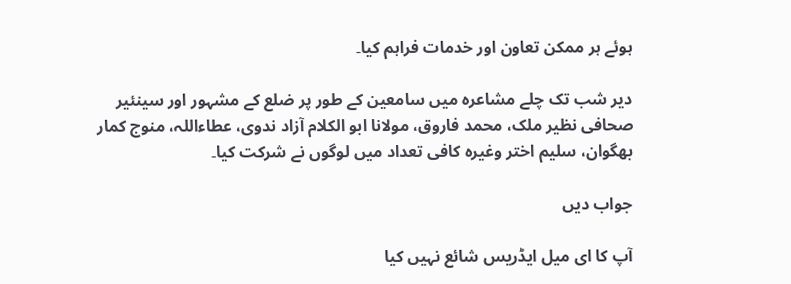ہوئے ہر ممکن تعاون اور خدمات فراہم کیا۔

دیر شب تک چلے مشاعرہ میں سامعین کے طور پر ضلع کے مشہور اور سینئیر صحافی نظیر ملک، محمد فاروق، مولانا ابو الکلام آزاد ندوی، عطاءاللہ، منوج کمار بھگوان، سلیم اختر وغیرہ کافی تعداد میں لوگوں نے شرکت کیا۔

جواب دیں

آپ کا ای میل ایڈریس شائع نہیں کیا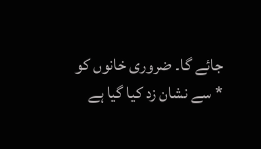جائے گا۔ ضروری خانوں کو * سے نشان زد کیا گیا ہے